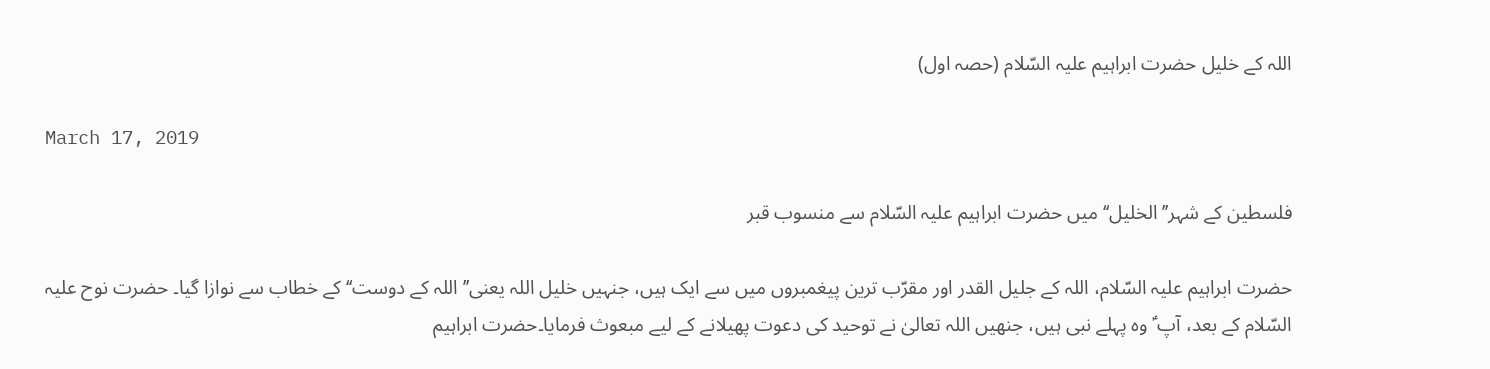اللہ کے خلیل حضرت ابراہیم علیہ السّلام (حصہ اول)

March 17, 2019

فلسطین کے شہر’’ الخلیل‘‘ میں حضرت ابراہیم علیہ السّلام سے منسوب قبر

حضرت ابراہیم علیہ السّلام، اللہ کے جلیل القدر اور مقرّب ترین پیغمبروں میں سے ایک ہیں، جنہیں خلیل اللہ یعنی’’ اللہ کے دوست‘‘ کے خطاب سے نوازا گیا۔ حضرت نوح علیہ السّلام کے بعد، آپ ؑ وہ پہلے نبی ہیں، جنھیں اللہ تعالیٰ نے توحید کی دعوت پھیلانے کے لیے مبعوث فرمایا۔حضرت ابراہیم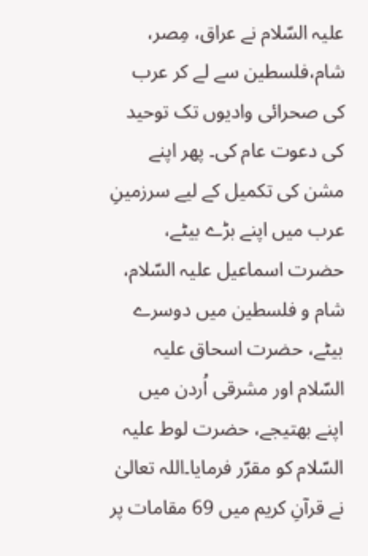علیہ السّلام نے عراق، مِصر، شام،فلسطین سے لے کر عرب کی صحرائی وادیوں تک توحید کی دعوت عام کی۔ پھر اپنے مشن کی تکمیل کے لیے سرزمینِ عرب میں اپنے بڑے بیٹے، حضرت اسماعیل علیہ السّلام، شام و فلسطین میں دوسرے بیٹے، حضرت اسحاق علیہ السّلام اور مشرقی اُردن میں اپنے بھتیجے، حضرت لوط علیہ السّلام کو مقرّر فرمایا۔اللہ تعالیٰ نے قرآنِ کریم میں 69 مقامات پر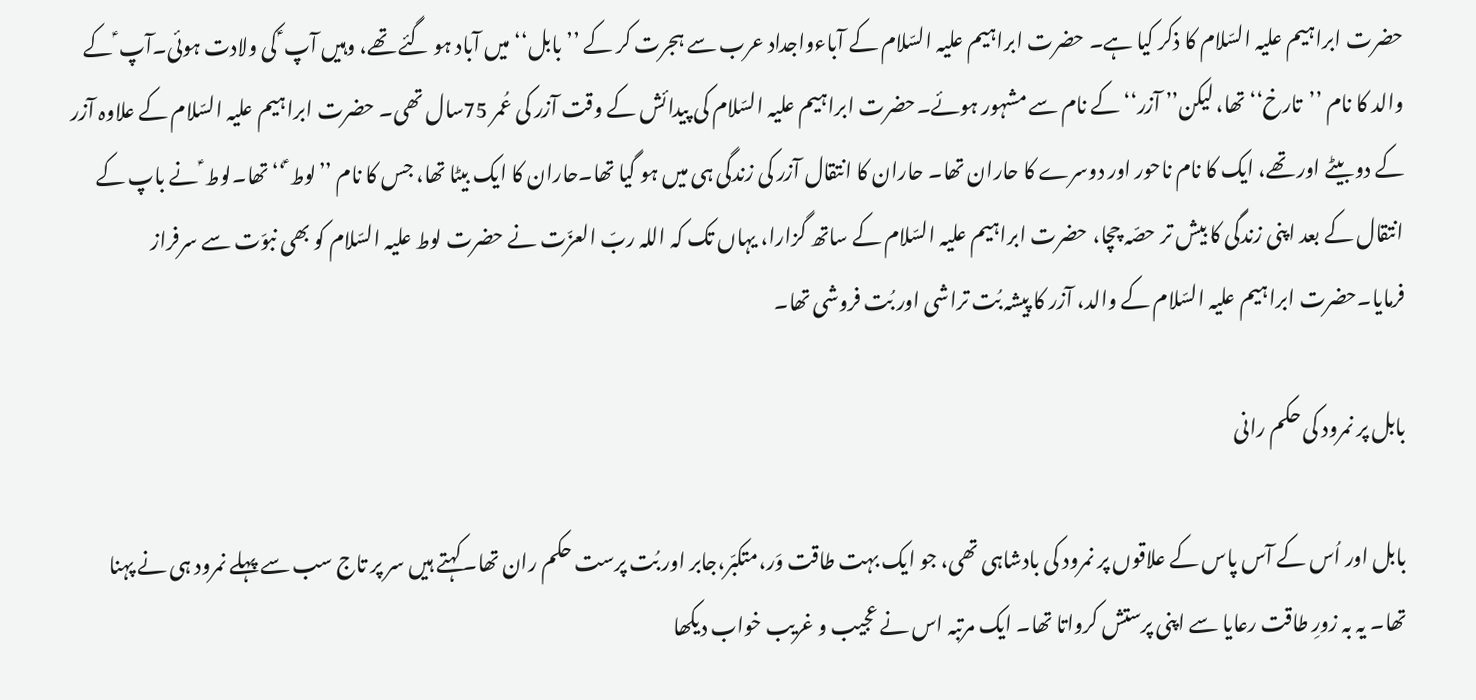حضرت ابراہیم علیہ السّلام کا ذکر کیا ہے۔ حضرت ابراہیم علیہ السّلام کے آباءواجداد عرب سے ہجرت کر کے ’’بابل‘‘میں آباد ہو گئے تھے، وہیں آپ ؑ کی ولادت ہوئی۔آپ ؑ کے والد کا نام ’’تارخ‘‘تھا، لیکن’’ آزر‘‘ کے نام سے مشہور ہوئے۔حضرت ابراہیم علیہ السّلام کی پیدائش کے وقت آزر کی عُمر 75سال تھی۔ حضرت ابراہیم علیہ السّلام کے علاوہ آزر کے دو بیٹے اور تھے، ایک کا نام ناحور اور دوسرے کا حاران تھا۔ حاران کا انتقال آزر کی زندگی ہی میں ہو گیا تھا۔حاران کا ایک بیٹا تھا، جس کا نام ’’لوط ؑ‘‘تھا۔لوط ؑ نے باپ کے انتقال کے بعد اپنی زندگی کا بیش تر حصّہ چچا، حضرت ابراہیم علیہ السّلام کے ساتھ گزارا، یہاں تک کہ اللہ ربّ العزّت نے حضرت لوط علیہ السّلام کو بھی نبوّت سے سرفراز فرمایا۔حضرت ابراہیم علیہ السّلام کے والد، آزر کا پیشہ بُت تراشی اور بُت فروشی تھا۔

بابل پر نمرود کی حکم رانی

بابل اور اُس کے آس پاس کے علاقوں پر نمرود کی بادشاہی تھی، جو ایک بہت طاقت وَر،متکبّر،جابر اور بُت پرست حکم ران تھا۔کہتے ہیں سر پر تاج سب سے پہلے نمرود ہی نے پہنا تھا۔ یہ بہ زورِ طاقت رعایا سے اپنی پرستش کرواتا تھا۔ ایک مرتبہ اس نے عجیب و غریب خواب دیکھا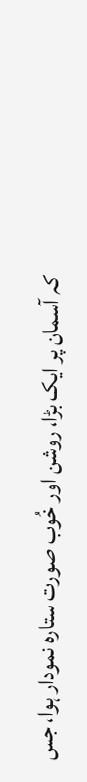کہ آسمان پر ایک بڑا، روشن اور خُوب صورت ستارہ نمودار ہوا، جس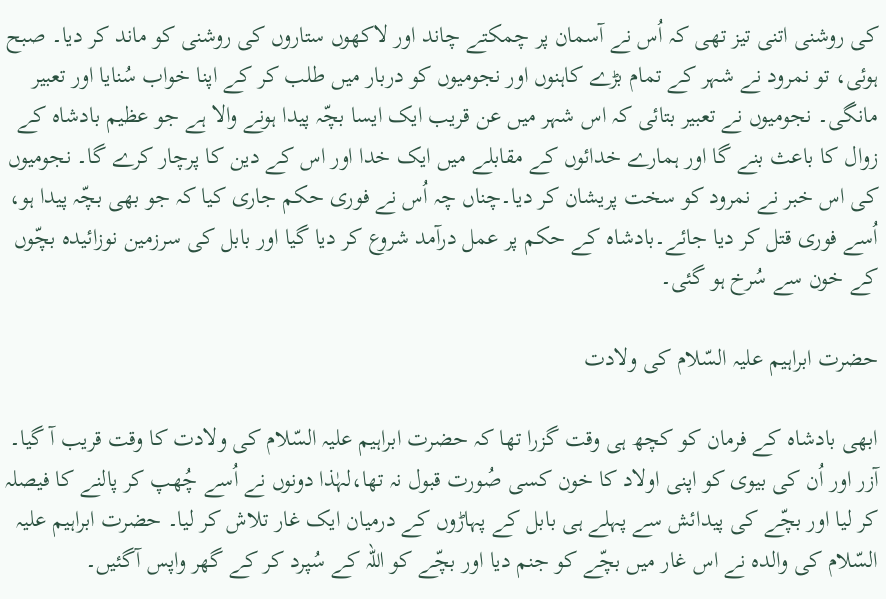کی روشنی اتنی تیز تھی کہ اُس نے آسمان پر چمکتے چاند اور لاکھوں ستاروں کی روشنی کو ماند کر دیا۔ صبح ہوئی، تو نمرود نے شہر کے تمام بڑے کاہنوں اور نجومیوں کو دربار میں طلب کر کے اپنا خواب سُنایا اور تعبیر مانگی۔ نجومیوں نے تعبیر بتائی کہ اس شہر میں عن قریب ایک ایسا بچّہ پیدا ہونے والا ہے جو عظیم بادشاہ کے زوال کا باعث بنے گا اور ہمارے خدائوں کے مقابلے میں ایک خدا اور اس کے دین کا پرچار کرے گا۔ نجومیوں کی اس خبر نے نمرود کو سخت پریشان کر دیا۔چناں چہ اُس نے فوری حکم جاری کیا کہ جو بھی بچّہ پیدا ہو، اُسے فوری قتل کر دیا جائے۔بادشاہ کے حکم پر عمل درآمد شروع کر دیا گیا اور بابل کی سرزمین نوزائیدہ بچّوں کے خون سے سُرخ ہو گئی۔

حضرت ابراہیم علیہ السّلام کی ولادت

ابھی بادشاہ کے فرمان کو کچھ ہی وقت گزرا تھا کہ حضرت ابراہیم علیہ السّلام کی ولادت کا وقت قریب آ گیا۔ آزر اور اُن کی بیوی کو اپنی اولاد کا خون کسی صُورت قبول نہ تھا،لہٰذا دونوں نے اُسے چُھپ کر پالنے کا فیصلہ کر لیا اور بچّے کی پیدائش سے پہلے ہی بابل کے پہاڑوں کے درمیان ایک غار تلاش کر لیا۔ حضرت ابراہیم علیہ السّلام کی والدہ نے اس غار میں بچّے کو جنم دیا اور بچّے کو اللہ کے سُپرد کر کے گھر واپس آگئیں۔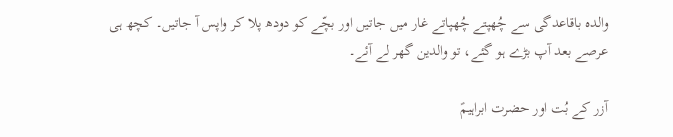والدہ باقاعدگی سے چُھپتے چُھپاتے غار میں جاتیں اور بچّے کو دودھ پلا کر واپس آ جاتیں۔ کچھ ہی عرصے بعد آپ بڑے ہو گئے، تو والدین گھر لے آئے۔

آزر کے بُت اور حضرت ابراہیمؑ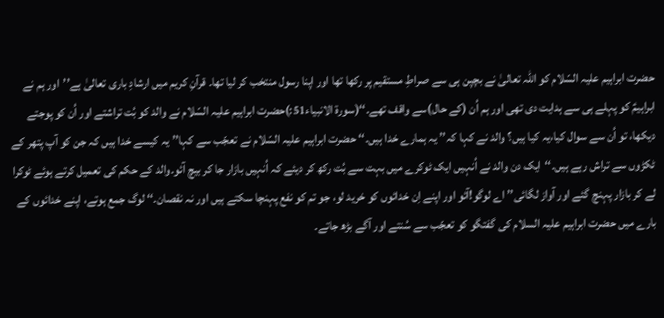حضرت ابراہیم علیہ السّلام کو اللہ تعالیٰ نے بچپن ہی سے صراطِ مستقیم پر رکھا تھا اور اپنا رسول منتخب کر لیا تھا۔ قرآنِ کریم میں ارشادِ باری تعالیٰ ہے’’اور ہم نے ابراہیمؑ کو پہلے ہی سے ہدایت دی تھی اور ہم اُن (کے حال)سے واقف تھے۔‘‘(سورۃ الانبیاء51:)حضرت ابراہیم علیہ السّلام نے والد کو بُت تراشتے اور اُن کو پوجتے دیکھا، تو اُن سے سوال کیا،یہ کیا ہیں؟ والد نے کہا کہ’’ یہ ہمارے خدا ہیں۔‘‘ حضرت ابراہیم علیہ السّلام نے تعجّب سے کہا’’ یہ کیسے خدا ہیں کہ جن کو آپ پتھر کے ٹکڑوں سے تراش رہے ہیں۔‘‘ایک دن والد نے اُنہیں ایک ٹوکرے میں بہت سے بُت رکھ کر دیئے کہ اُنہیں بازار جا کر بیچ آئو۔والد کے حکم کی تعمیل کرتے ہوئے ٹوکرا لے کر بازار پہنچ گئے اور آواز لگائی’’ اے لوگو!آئو اور اپنے اِن خدائوں کو خرید لو، جو تم کو نفع پہنچا سکتے ہیں اور نہ نقصان۔‘‘ لوگ جمع ہوتے، اپنے خدائوں کے بارے میں حضرت ابراہیم علیہ السلام کی گفتگو کو تعجّب سے سُنتے اور آگے بڑھ جاتے۔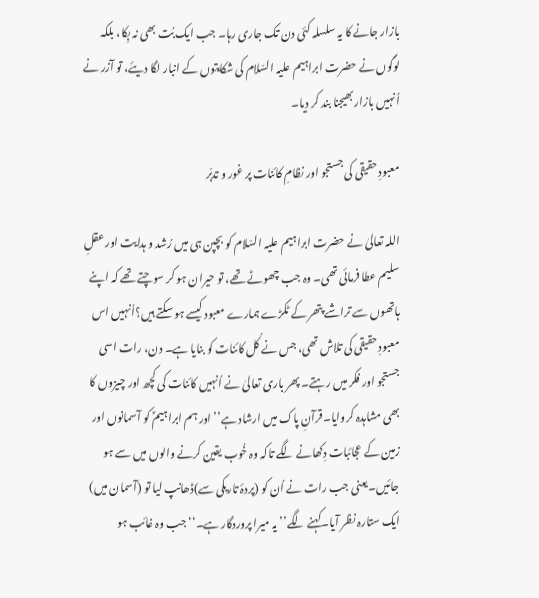بازار جانے کا یہ سلسلہ کئی دن تک جاری رہا۔ جب ایک بُت بھی نہ بِکا، بلکہ لوگوں نے حضرت ابراہیم علیہ السّلام کی شکایتوں کے انبار لگا دیئے، تو آزر نے اُنہیں بازار بھیجنا بند کر دیا۔

معبودِ حقیقی کی جستجو اور نظامِ کائنات پر غور و تدبّر

اللہ تعالیٰ نے حضرت ابراہیم علیہ السّلام کو بچپن ہی میں رُشد و ہدایت اور عقلِ سلیم عطا فرمائی تھی۔ وہ جب چھوٹے تھے، تو حیران ہو کر سوچتے تھے کہ اپنے ہاتھوں سے تراشے پتھر کے ٹکڑے ہمارے معبود کیسے ہو سکتے ہیں؟اُنہیں اس معبودِ حقیقی کی تلاش تھی، جس نے کُل کائنات کو بنایا ہے۔ دن، رات اسی جستجو اور فکر میں رہتے۔ پھر باری تعالیٰ نے اُنہیں کائنات کی کچھ اور چیزوں کا بھی مشاہدہ کروایا۔قرآنِ پاک میں ارشاد ہے’’اور ہم ابراہیمؑ کو آسمانوں اور زمین کے عجائبات دِکھانے لگے تاکہ وہ خُوب یقین کرنے والوں میں سے ہو جائیں۔یعنی جب رات نے اُن کو (پردۂ تاریکی سے)ڈھانپ لیا تو (آسمان میں) ایک ستارہ نظر آیا۔کہنے لگے’’ یہ میرا پروردگار ہے۔‘‘جب وہ غائب ہو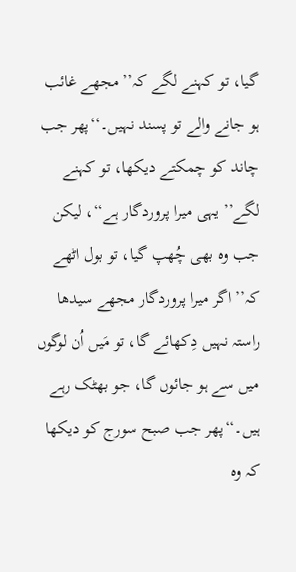گیا، تو کہنے لگے کہ’’ مجھے غائب ہو جانے والے تو پسند نہیں۔‘‘پھر جب چاند کو چمکتے دیکھا، تو کہنے لگے’’ یہی میرا پروردگار ہے‘‘، لیکن جب وہ بھی چُھپ گیا، تو بول اٹھے کہ’’ اگر میرا پروردگار مجھے سیدھا راستہ نہیں دِکھائے گا، تو مَیں اُن لوگوں میں سے ہو جائوں گا، جو بھٹک رہے ہیں۔‘‘پھر جب صبح سورج کو دیکھا کہ وہ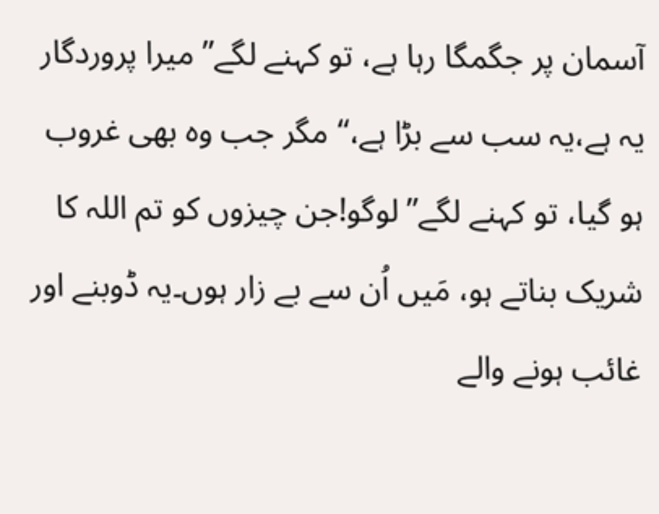آسمان پر جگمگا رہا ہے، تو کہنے لگے’’ میرا پروردگار یہ ہے،یہ سب سے بڑا ہے،‘‘ مگر جب وہ بھی غروب ہو گیا، تو کہنے لگے’’ لوگو!جن چیزوں کو تم اللہ کا شریک بناتے ہو، مَیں اُن سے بے زار ہوں۔یہ ڈوبنے اور غائب ہونے والے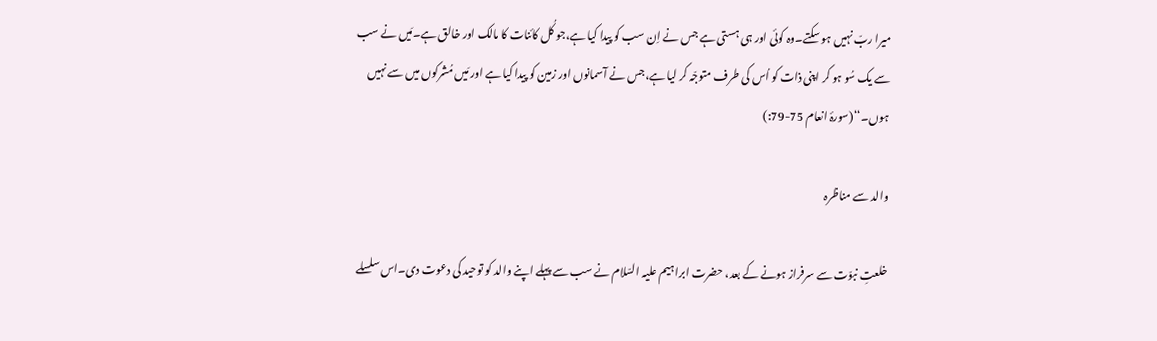میرا ربّ نہیں ہو سکتے۔وہ کوئی اور ہی ہستی ہے جس نے اِن سب کو پیدا کیا ہے،جو کُل کائنات کا مالک اور خالق ہے۔مَیں نے سب سے یک سُو ہو کر اپنی ذات کو اُس کی طرف متوجّہ کر لیا ہے،جس نے آسمانوں اور زمین کو پیدا کیا ہے اور مَیں مُشرکوں میں سے نہیں ہوں۔‘‘(سورۂ انعام 75-79:)

والد سے مناظرہ

خلعتِ نبوّت سے سرفراز ہونے کے بعد، حضرت ابراہیم علیہ السّلام نے سب سے پہلے اپنے والد کو توحید کی دعوت دی۔اس سلسلے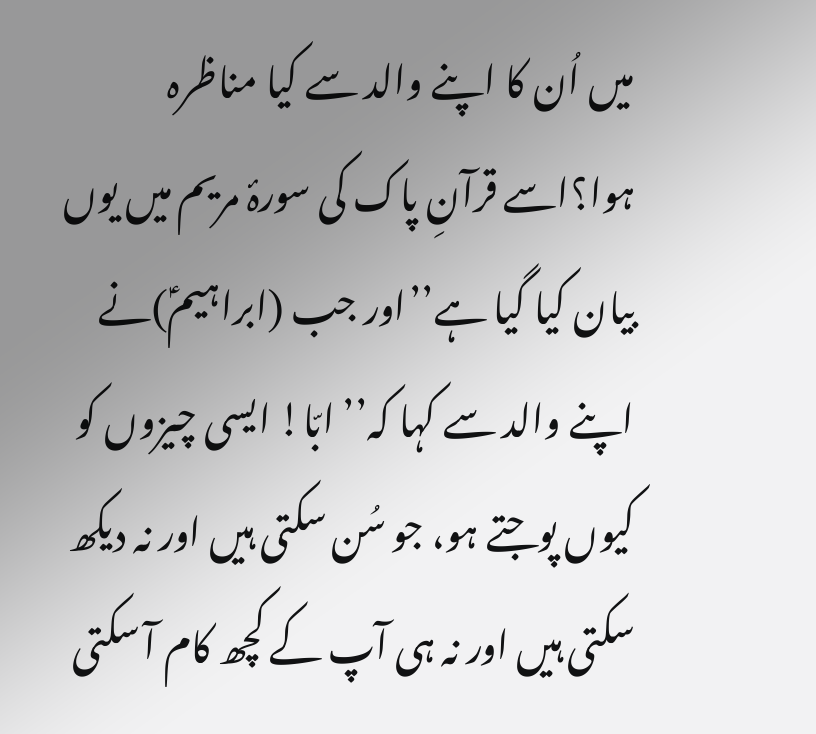میں اُن کا اپنے والد سے کیا مناظرہ ہوا؟اسے قرآنِ پاک کی سورۂ مریم میں یوں بیان کیا گیا ہے’’اور جب (ابراہیمؑ)نے اپنے والد سے کہا کہ’’ ابّا! ایسی چیزوں کو کیوں پوجتے ہو، جو سُن سکتی ہیں اور نہ دیکھ سکتی ہیں اور نہ ہی آپ کے کچھ کام آ سکتی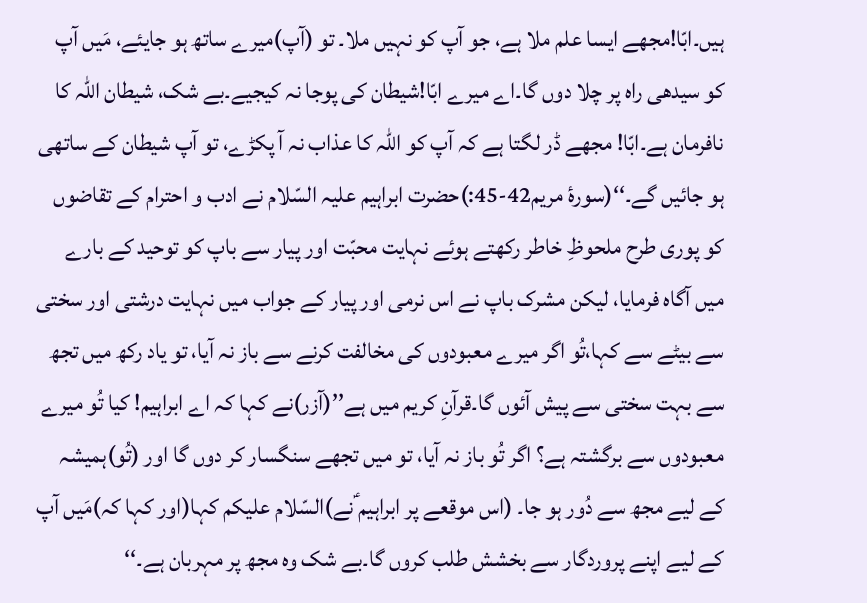ہیں۔ابّا!مجھے ایسا علم ملا ہے، جو آپ کو نہیں ملا۔ تو (آپ)میرے ساتھ ہو جایئے، مَیں آپ کو سیدھی راہ پر چلا دوں گا۔اے میرے ابّا!شیطان کی پوجا نہ کیجیے۔بے شک، شیطان اللہ کا نافرمان ہے۔ابّا! مجھے ڈر لگتا ہے کہ آپ کو اللہ کا عذاب نہ آ پکڑے، تو آپ شیطان کے ساتھی ہو جائیں گے۔‘‘(سورۂ مریم42-45:)حضرت ابراہیم علیہ السّلام نے ادب و احترام کے تقاضوں کو پوری طرح ملحوظِ خاطر رکھتے ہوئے نہایت محبّت اور پیار سے باپ کو توحید کے بارے میں آگاہ فرمایا، لیکن مشرک باپ نے اس نرمی اور پیار کے جواب میں نہایت درشتی اور سختی سے بیٹے سے کہا،تُو اگر میرے معبودوں کی مخالفت کرنے سے باز نہ آیا، تو یاد رکھ میں تجھ سے بہت سختی سے پیش آئوں گا۔قرآنِ کریم میں ہے’’(آزر)نے کہا کہ اے ابراہیم! کیا تُو میرے معبودوں سے برگشتہ ہے؟ اگر تُو باز نہ آیا، تو میں تجھے سنگسار کر دوں گا اور (تُو)ہمیشہ کے لیے مجھ سے دُور ہو جا۔ (اس موقعے پر ابراہیم ؑنے)السّلام علیکم کہا(اور کہا کہ)مَیں آپ کے لیے اپنے پروردگار سے بخشش طلب کروں گا۔بے شک وہ مجھ پر مہربان ہے۔‘‘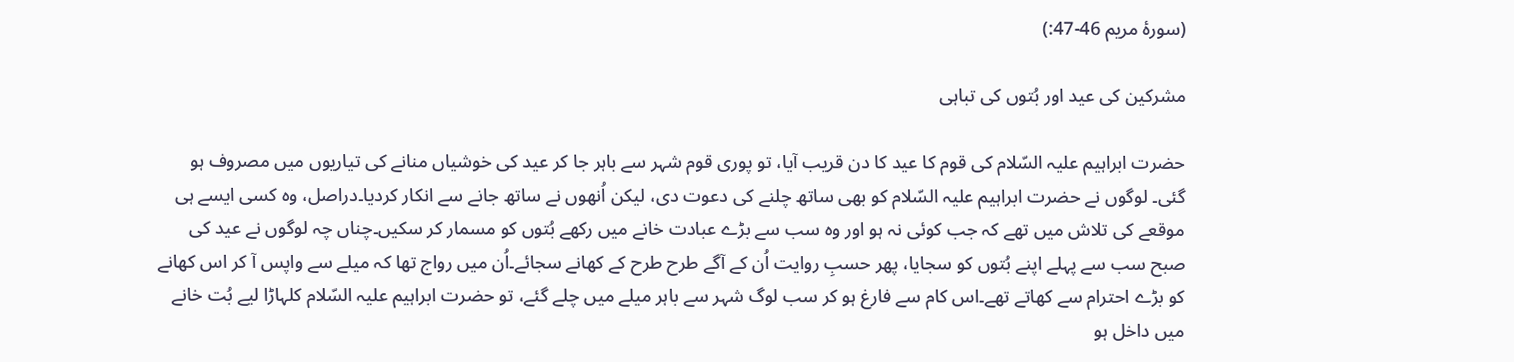(سورۂ مریم 46-47:)

مشرکین کی عید اور بُتوں کی تباہی

حضرت ابراہیم علیہ السّلام کی قوم کا عید کا دن قریب آیا، تو پوری قوم شہر سے باہر جا کر عید کی خوشیاں منانے کی تیاریوں میں مصروف ہو گئی۔ لوگوں نے حضرت ابراہیم علیہ السّلام کو بھی ساتھ چلنے کی دعوت دی، لیکن اُنھوں نے ساتھ جانے سے انکار کردیا۔دراصل، وہ کسی ایسے ہی موقعے کی تلاش میں تھے کہ جب کوئی نہ ہو اور وہ سب سے بڑے عبادت خانے میں رکھے بُتوں کو مسمار کر سکیں۔چناں چہ لوگوں نے عید کی صبح سب سے پہلے اپنے بُتوں کو سجایا، پھر حسبِ روایت اُن کے آگے طرح طرح کے کھانے سجائے۔اُن میں رواج تھا کہ میلے سے واپس آ کر اس کھانے کو بڑے احترام سے کھاتے تھے۔اس کام سے فارغ ہو کر سب لوگ شہر سے باہر میلے میں چلے گئے، تو حضرت ابراہیم علیہ السّلام کلہاڑا لیے بُت خانے میں داخل ہو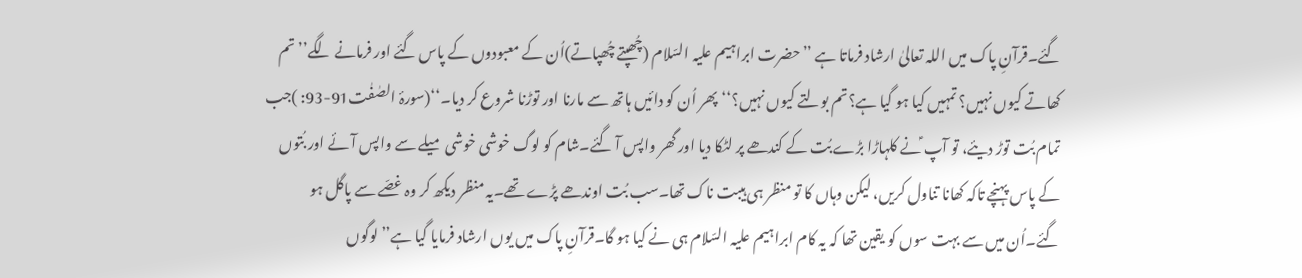گئے۔قرآنِ پاک میں اللہ تعالیٰ ارشاد فرماتا ہے ’’حضرت ابراہیم علیہ السّلام (چُھپتے چُھپاتے)اُن کے معبودوں کے پاس گئے اور فرمانے لگے’’ تم کھاتے کیوں نہیں؟ تمہیں کیا ہو گیا ہے؟تم بولتے کیوں نہیں؟‘‘پھر اُن کو دائیں ہاتھ سے مارنا اور توڑنا شروع کر دیا۔‘‘(سورۂ الصٰفٰت91-93: )جب تمام بُت توڑ دیئے، تو آپ ؑنے کلہاڑا بڑے بُت کے کندھے پر لٹکا دیا اور گھر واپس آ گئے۔شام کو لوگ خوشی خوشی میلے سے واپس آئے اور بُتوں کے پاس پہنچے تاکہ کھانا تناول کریں، لیکن وہاں کا تو منظر ہی ہیبت ناک تھا۔سب بُت اوندھے پڑے تھے۔یہ منظر دیکھ کر وہ غصّے سے پاگل ہو گئے۔اُن میں سے بہت سوں کو یقین تھا کہ یہ کام ابراہیم علیہ السّلام ہی نے کیا ہو گا۔قرآنِ پاک میں یوں ارشاد فرمایا گیا ہے’’لوگوں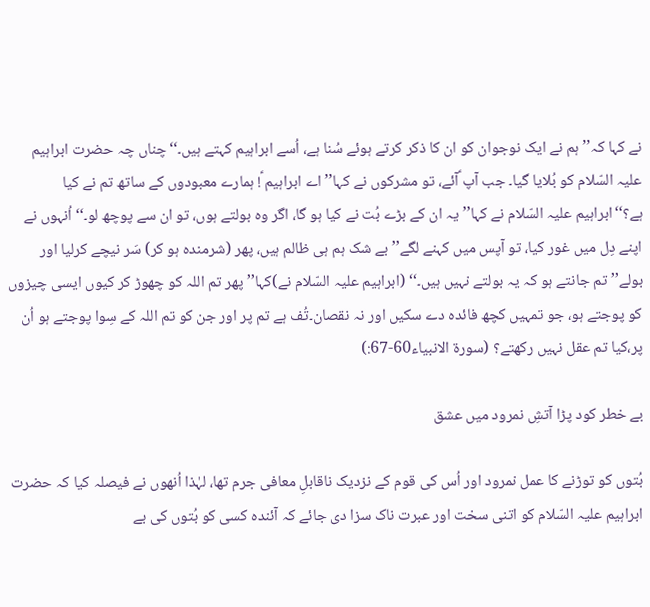نے کہا کہ’’ ہم نے ایک نوجوان کو ان کا ذکر کرتے ہوئے سُنا ہے، اُسے ابراہیم کہتے ہیں۔‘‘چناں چہ حضرت ابراہیم علیہ السّلام کو بُلایا گیا۔ جب آپ ؑآئے، تو مشرکوں نے کہا’’ اے ابراہیم ؑ! ہمارے معبودوں کے ساتھ تم نے کیا ہے؟‘‘ابراہیم علیہ السّلام نے کہا’’ یہ ان کے بڑے بُت نے کیا ہو گا، اگر وہ بولتے ہوں، تو ان سے پوچھ لو۔‘‘ اُنہوں نے اپنے دِل میں غور کیا، تو آپس میں کہنے لگے’’ بے شک ہم ہی ظالم ہیں، پھر (شرمندہ ہو کر) سَر نیچے کرلیا اور بولے’’ تم جانتے ہو کہ یہ بولتے نہیں ہیں۔‘‘ (ابراہیم علیہ السّلام نے)کہا’’ پھر تم اللہ کو چھوڑ کر کیوں ایسی چیزوں کو پوجتے ہو، جو تمہیں کچھ فائدہ دے سکیں اور نہ نقصان۔تُف ہے تم پر اور جن کو تم اللہ کے سِوا پوجتے ہو اُن پر،کیا تم عقل نہیں رکھتے؟ (سورۃ الانبیاء60-67:)

بے خطر کود پڑا آتشِ نمرود میں عشق

بُتوں کو توڑنے کا عمل نمرود اور اُس کی قوم کے نزدیک ناقابلِ معافی جرم تھا، لہٰذا اُنھوں نے فیصلہ کیا کہ حضرت ابراہیم علیہ السّلام کو اتنی سخت اور عبرت ناک سزا دی جائے کہ آئندہ کسی کو بُتوں کی بے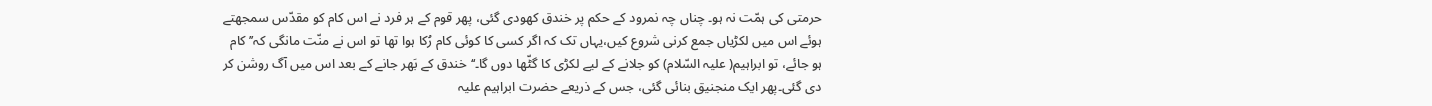حرمتی کی ہمّت نہ ہو۔ چناں چہ نمرود کے حکم پر خندق کھودی گئی، پھر قوم کے ہر فرد نے اس کام کو مقدّس سمجھتے ہوئے اس میں لکڑیاں جمع کرنی شروع کیں،یہاں تک کہ اگر کسی کا کوئی کام رُکا ہوا تھا تو اس نے منّت مانگی کہ’’ کام ہو جائے، تو ابراہیم( علیہ السّلام) کو جلانے کے لیے لکڑی کا گٹّھا دوں گا۔‘‘خندق کے بَھر جانے کے بعد اس میں آگ روشن کر دی گئی۔پھر ایک منجنیق بنائی گئی، جس کے ذریعے حضرت ابراہیم علیہ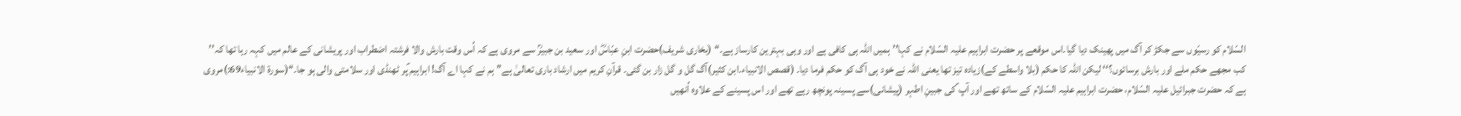السّلام کو رسیّوں سے جکڑ کر آگ میں پھینک دیا گیا۔اس موقعے پر حضرت ابراہیم علیہ السّلام نے کہا’’ ہمیں اللہ ہی کافی ہے اور وہی بہترین کارساز ہے۔‘‘ (بخاری شریف)حضرت ابنِ عبّاسؓ اور سعید بن جبیرؒ سے مروی ہے کہ اُس وقت بارش والا فرشتہ اضطراب اور پریشانی کے عالم میں کہہ رہا تھا کہ’’ کب مجھے حکم ملے اور بارش برسائوں؟‘‘ لیکن اللہ کا حکم (بلا واسطے کے)زیادہ تیز تھا یعنی اللہ نے خود ہی آگ کو حکم فرما دیا۔ (قصص الانبیاء۔ابن کثیر)آگ گل و گل زار بن گئی۔ قرآنِ کریم میں ارشاد باری تعالیٰ ہے’’ ہم نے کہا اے آگ! ابراہیم ؑپر ٹھنڈی اور سلامتی والی ہو جا۔‘‘(سورۃ الانبیاء69:)مروی ہے کہ حضرت جبرائیل علیہ السّلام، حضرت ابراہیم علیہ السّلام کے ساتھ تھے اور آپ ؑکی جبینِ اطہر (پیشانی)سے پسینہ پونچھ رہے تھے اور اس پسینے کے علاوہ اُنھیں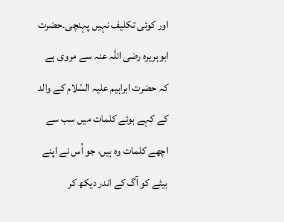اور کوئی تکلیف نہیں پہنچی۔حضرت ابوہریرہ رضی اللہ عنہ سے مروی ہے کہ حضرت ابراہیم علیہ السّلام کے والد کے کہے ہوئے کلمات میں سب سے اچھے کلمات وہ ہیں، جو اُس نے اپنے بیٹے کو آگ کے اندر دیکھ کر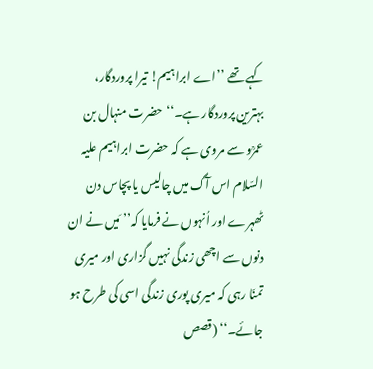کہے تھے ’’اے ابراہیم! تیرا پروردگار، بہترین پروردگار ہے۔‘‘حضرت منہال بن عمرؒو سے مروی ہے کہ حضرت ابراہیم علیہ السّلام اس آگ میں چالیس یا پچاس دن ٹھہرے اور اُنہوں نے فرمایا کہ’’ مَیں نے ان دنوں سے اچھی زندگی نہیں گزاری اور میری تمنّا رہی کہ میری پوری زندگی اسی کی طرح ہو جائے۔‘‘ (قصص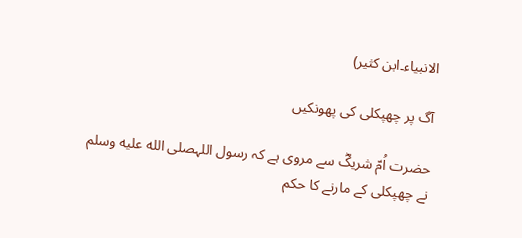الانبیاء۔ابن کثیر)

آگ پر چھپکلی کی پھونکیں

حضرت اُمّ شریکؓ سے مروی ہے کہ رسول اللہصلى الله عليه وسلم نے چھپکلی کے مارنے کا حکم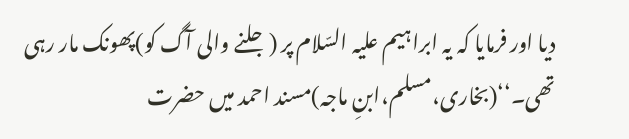دیا اور فرمایا کہ یہ ابراہیم علیہ السّلام پر (جلنے والی آگ کو)پھونک مار رہی تھی۔‘‘(بخاری،مسلم،ابنِ ماجہ)مسند احمد میں حضرت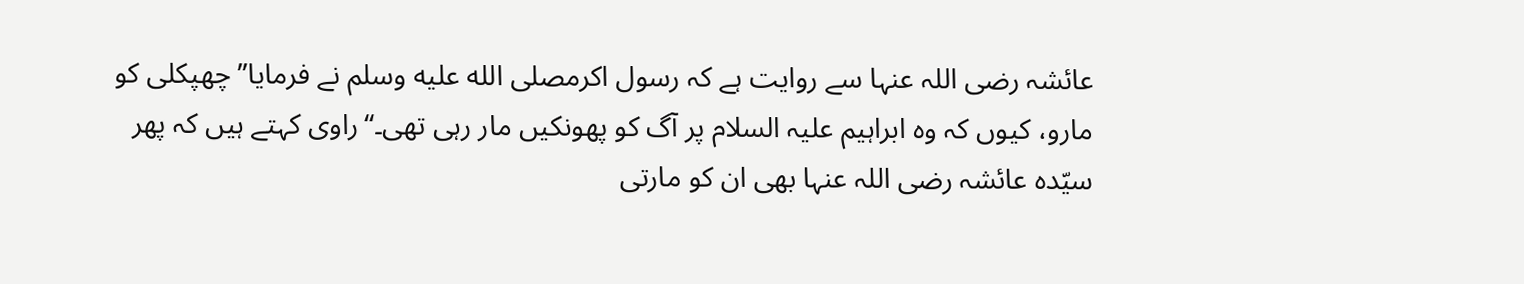عائشہ رضی اللہ عنہا سے روایت ہے کہ رسول اکرمصلى الله عليه وسلم نے فرمایا’’چھپکلی کو مارو، کیوں کہ وہ ابراہیم علیہ السلام پر آگ کو پھونکیں مار رہی تھی۔‘‘راوی کہتے ہیں کہ پھر سیّدہ عائشہ رضی اللہ عنہا بھی ان کو مارتی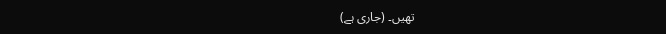تھیں۔ (جاری ہے)